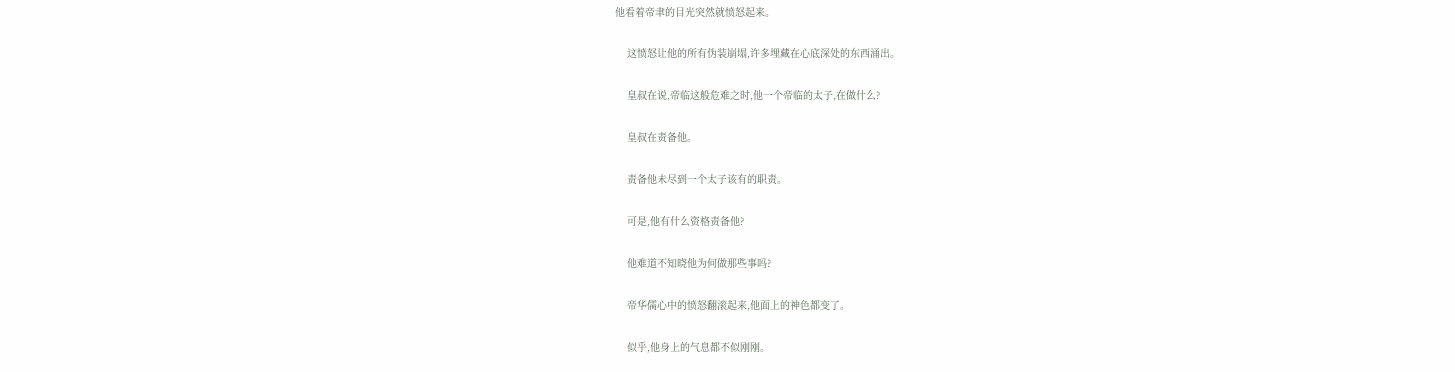他看着帝聿的目光突然就愤怒起来。

    这愤怒让他的所有伪装崩塌,许多埋藏在心底深处的东西涌出。

    皇叔在说,帝临这般危难之时,他一个帝临的太子,在做什么?

    皇叔在责备他。

    责备他未尽到一个太子该有的职责。

    可是,他有什么资格责备他?

    他难道不知晓他为何做那些事吗?

    帝华儒心中的愤怒翻滚起来,他面上的神色都变了。

    似乎,他身上的气息都不似刚刚。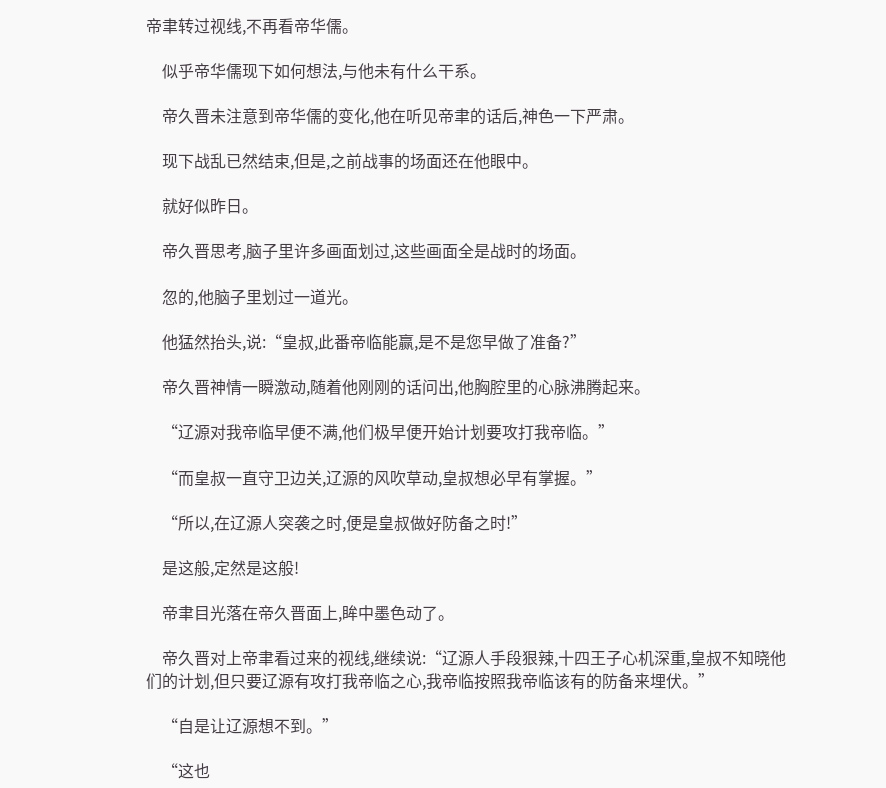帝聿转过视线,不再看帝华儒。

    似乎帝华儒现下如何想法,与他未有什么干系。

    帝久晋未注意到帝华儒的变化,他在听见帝聿的话后,神色一下严肃。

    现下战乱已然结束,但是,之前战事的场面还在他眼中。

    就好似昨日。

    帝久晋思考,脑子里许多画面划过,这些画面全是战时的场面。

    忽的,他脑子里划过一道光。

    他猛然抬头,说:“皇叔,此番帝临能赢,是不是您早做了准备?”

    帝久晋神情一瞬激动,随着他刚刚的话问出,他胸腔里的心脉沸腾起来。

    “辽源对我帝临早便不满,他们极早便开始计划要攻打我帝临。”

    “而皇叔一直守卫边关,辽源的风吹草动,皇叔想必早有掌握。”

    “所以,在辽源人突袭之时,便是皇叔做好防备之时!”

    是这般,定然是这般!

    帝聿目光落在帝久晋面上,眸中墨色动了。

    帝久晋对上帝聿看过来的视线,继续说:“辽源人手段狠辣,十四王子心机深重,皇叔不知晓他们的计划,但只要辽源有攻打我帝临之心,我帝临按照我帝临该有的防备来埋伏。”

    “自是让辽源想不到。”

    “这也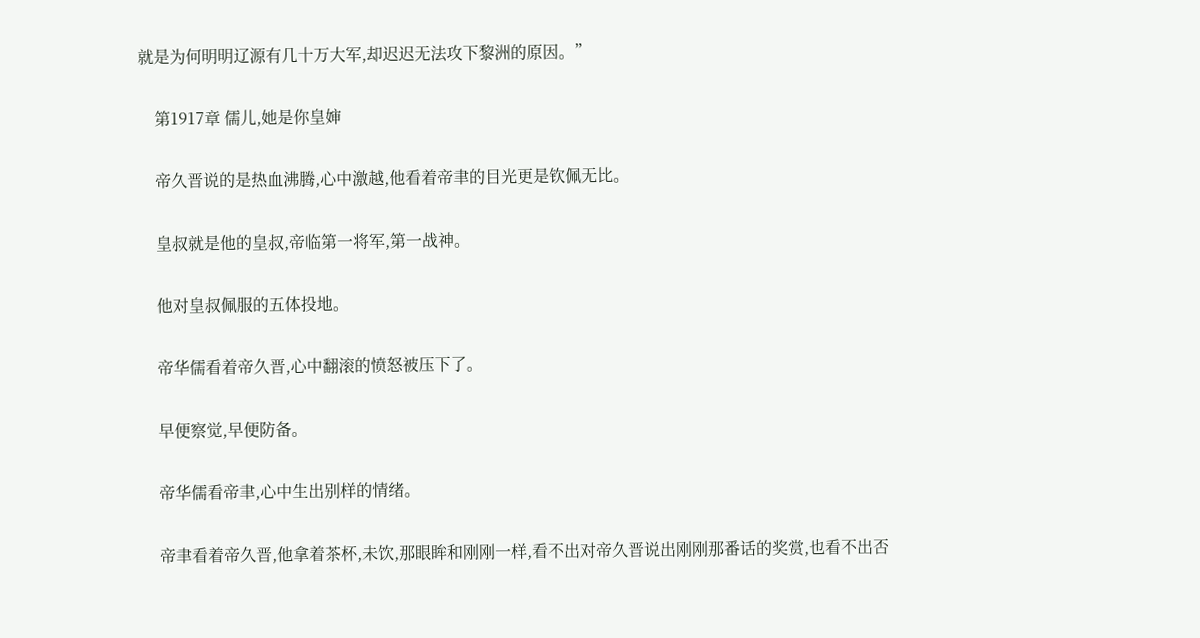就是为何明明辽源有几十万大军,却迟迟无法攻下黎洲的原因。”

    第1917章 儒儿,她是你皇婶

    帝久晋说的是热血沸腾,心中激越,他看着帝聿的目光更是钦佩无比。

    皇叔就是他的皇叔,帝临第一将军,第一战神。

    他对皇叔佩服的五体投地。

    帝华儒看着帝久晋,心中翻滚的愤怒被压下了。

    早便察觉,早便防备。

    帝华儒看帝聿,心中生出别样的情绪。

    帝聿看着帝久晋,他拿着茶杯,未饮,那眼眸和刚刚一样,看不出对帝久晋说出刚刚那番话的奖赏,也看不出否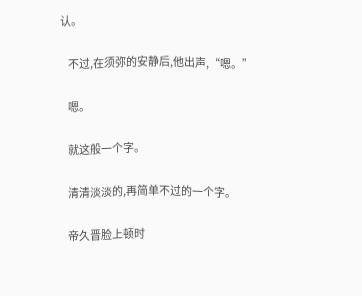认。

    不过,在须弥的安静后,他出声,“嗯。”

    嗯。

    就这般一个字。

    清清淡淡的,再简单不过的一个字。

    帝久晋脸上顿时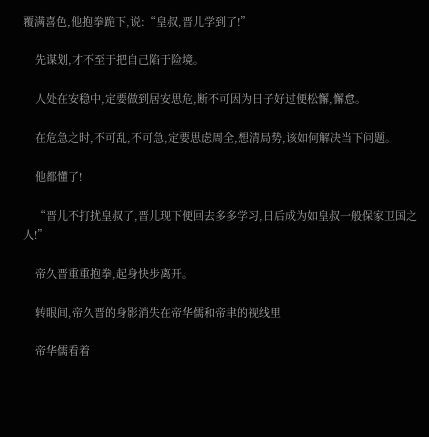覆满喜色,他抱拳跪下,说:“皇叔,晋儿学到了!”

    先谋划,才不至于把自己陷于险境。

    人处在安稳中,定要做到居安思危,断不可因为日子好过便松懈,懈怠。

    在危急之时,不可乱,不可急,定要思虑周全,想清局势,该如何解决当下问题。

    他都懂了!

    “晋儿不打扰皇叔了,晋儿现下便回去多多学习,日后成为如皇叔一般保家卫国之人!”

    帝久晋重重抱拳,起身快步离开。

    转眼间,帝久晋的身影消失在帝华儒和帝聿的视线里

    帝华儒看着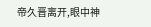帝久晋离开,眼中神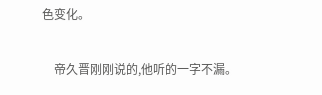色变化。

    帝久晋刚刚说的,他听的一字不漏。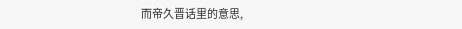而帝久晋话里的意思,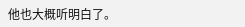他也大概听明白了。